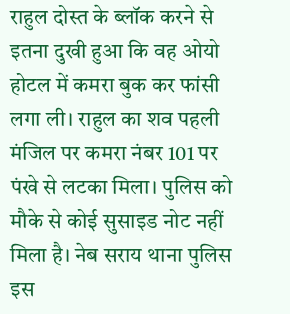राहुल दोस्त के ब्लॉक करने से इतना दुखी हुआ कि वह ओयो होटल में कमरा बुक कर फांसी लगा ली। राहुल का शव पहली मंजिल पर कमरा नंबर 101 पर पंखे से लटका मिला। पुलिस को मौके से कोई सुसाइड नोट नहीं मिला है। नेब सराय थाना पुलिस इस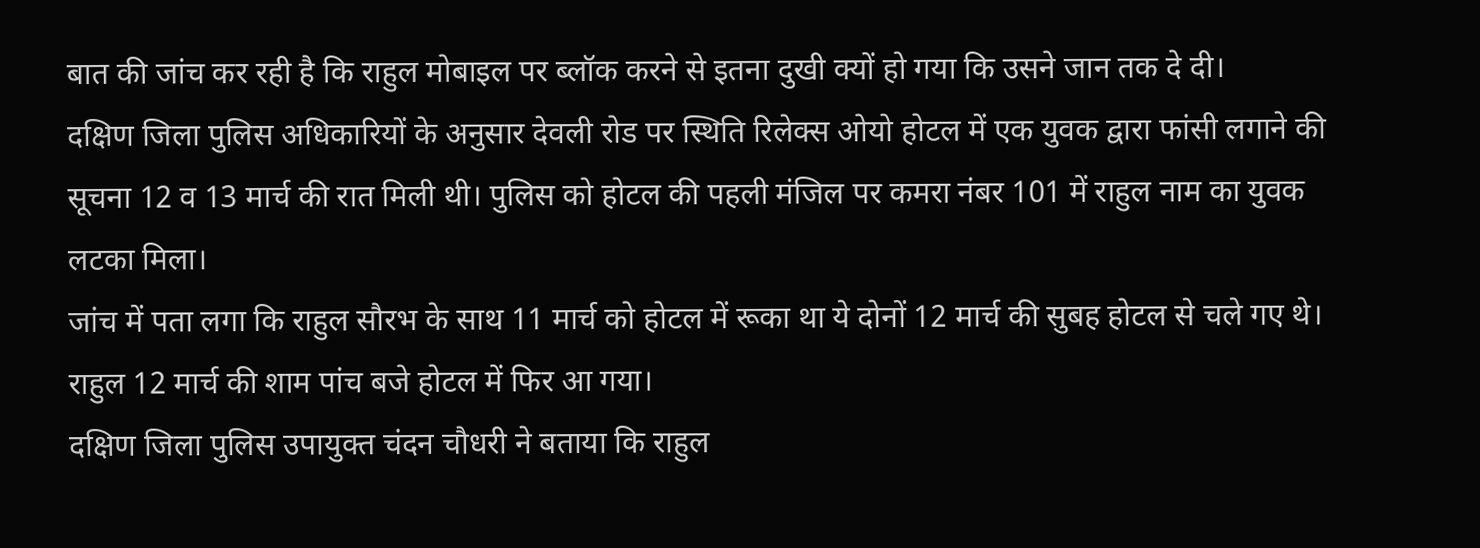बात की जांच कर रही है कि राहुल मोबाइल पर ब्लॉक करने से इतना दुखी क्यों हो गया कि उसने जान तक दे दी।
दक्षिण जिला पुलिस अधिकारियों के अनुसार देवली रोड पर स्थिति रिलेक्स ओयो होटल में एक युवक द्वारा फांसी लगाने की सूचना 12 व 13 मार्च की रात मिली थी। पुलिस को होटल की पहली मंजिल पर कमरा नंबर 101 में राहुल नाम का युवक लटका मिला।
जांच में पता लगा कि राहुल सौरभ के साथ 11 मार्च को होटल में रूका था ये दोनों 12 मार्च की सुबह होटल से चले गए थे। राहुल 12 मार्च की शाम पांच बजे होटल में फिर आ गया।
दक्षिण जिला पुलिस उपायुक्त चंदन चौधरी ने बताया कि राहुल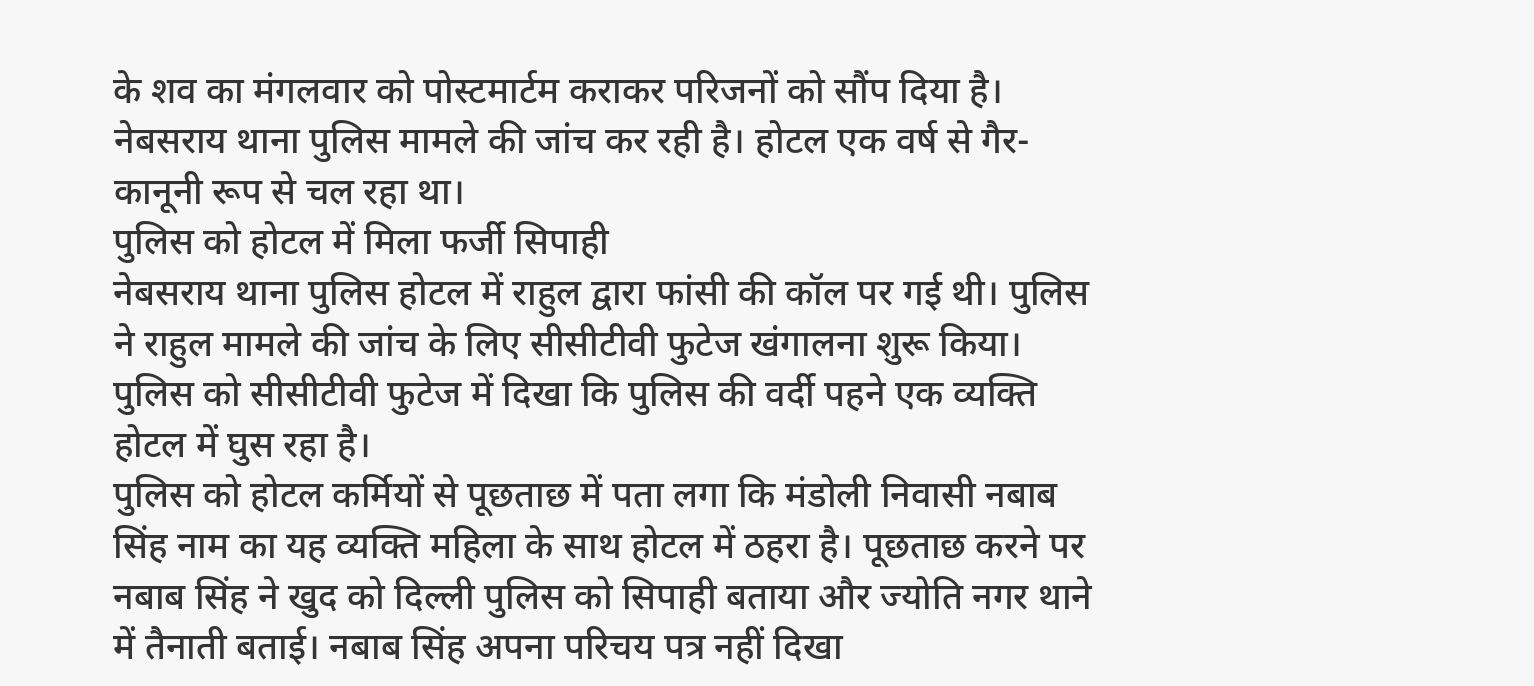के शव का मंगलवार को पोस्टमार्टम कराकर परिजनों को सौंप दिया है। नेबसराय थाना पुलिस मामले की जांच कर रही है। होटल एक वर्ष से गैर-कानूनी रूप से चल रहा था।
पुलिस को होटल में मिला फर्जी सिपाही
नेबसराय थाना पुलिस होटल में राहुल द्वारा फांसी की कॉल पर गई थी। पुलिस ने राहुल मामले की जांच के लिए सीसीटीवी फुटेज खंगालना शुरू किया। पुलिस को सीसीटीवी फुटेज में दिखा कि पुलिस की वर्दी पहने एक व्यक्ति होटल में घुस रहा है।
पुलिस को होटल कर्मियों से पूछताछ में पता लगा कि मंडोली निवासी नबाब सिंह नाम का यह व्यक्ति महिला के साथ होटल में ठहरा है। पूछताछ करने पर नबाब सिंह ने खुद को दिल्ली पुलिस को सिपाही बताया और ज्योति नगर थाने में तैनाती बताई। नबाब सिंह अपना परिचय पत्र नहीं दिखा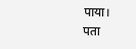पाया।
पता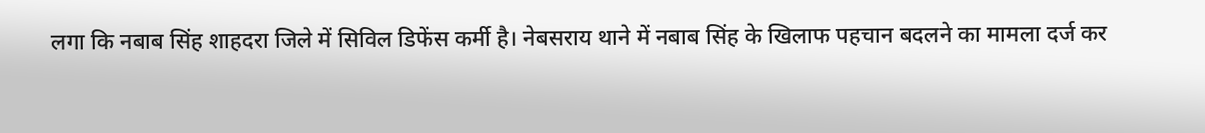लगा कि नबाब सिंह शाहदरा जिले में सिविल डिफेंस कर्मी है। नेबसराय थाने में नबाब सिंह के खिलाफ पहचान बदलने का मामला दर्ज कर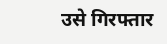उसे गिरफ्तार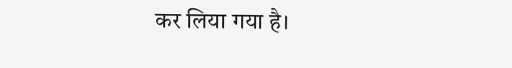कर लिया गया है।